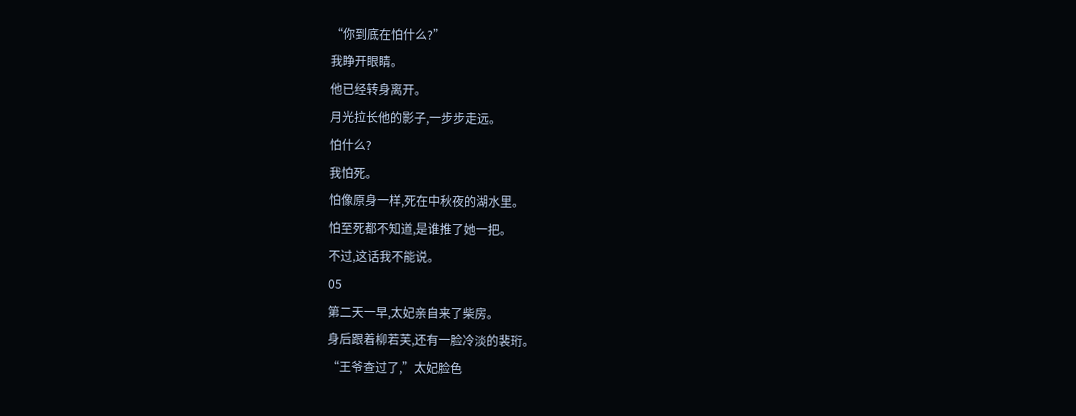“你到底在怕什么?”
我睁开眼睛。
他已经转身离开。
月光拉长他的影子,一步步走远。
怕什么?
我怕死。
怕像原身一样,死在中秋夜的湖水里。
怕至死都不知道,是谁推了她一把。
不过,这话我不能说。
05
第二天一早,太妃亲自来了柴房。
身后跟着柳若芙,还有一脸冷淡的裴珩。
“王爷查过了,”太妃脸色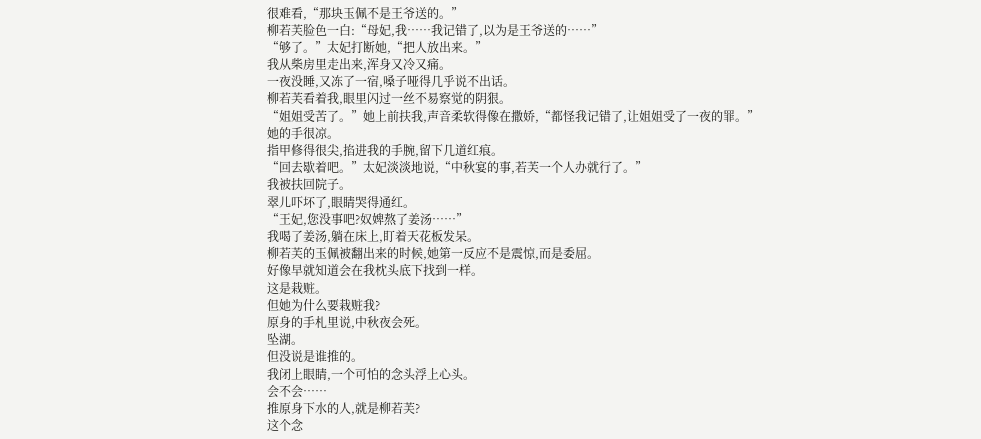很难看,“那块玉佩不是王爷送的。”
柳若芙脸色一白:“母妃,我……我记错了,以为是王爷送的……”
“够了。”太妃打断她,“把人放出来。”
我从柴房里走出来,浑身又冷又痛。
一夜没睡,又冻了一宿,嗓子哑得几乎说不出话。
柳若芙看着我,眼里闪过一丝不易察觉的阴狠。
“姐姐受苦了。”她上前扶我,声音柔软得像在撒娇,“都怪我记错了,让姐姐受了一夜的罪。”
她的手很凉。
指甲修得很尖,掐进我的手腕,留下几道红痕。
“回去歇着吧。”太妃淡淡地说,“中秋宴的事,若芙一个人办就行了。”
我被扶回院子。
翠儿吓坏了,眼睛哭得通红。
“王妃,您没事吧?奴婢熬了姜汤……”
我喝了姜汤,躺在床上,盯着天花板发呆。
柳若芙的玉佩被翻出来的时候,她第一反应不是震惊,而是委屈。
好像早就知道会在我枕头底下找到一样。
这是栽赃。
但她为什么要栽赃我?
原身的手札里说,中秋夜会死。
坠湖。
但没说是谁推的。
我闭上眼睛,一个可怕的念头浮上心头。
会不会……
推原身下水的人,就是柳若芙?
这个念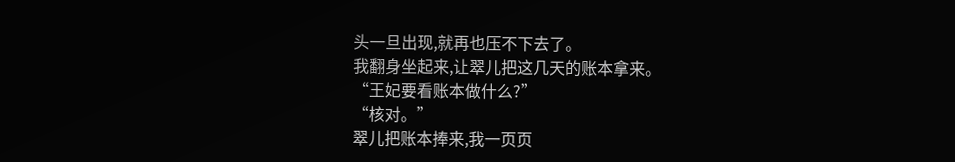头一旦出现,就再也压不下去了。
我翻身坐起来,让翠儿把这几天的账本拿来。
“王妃要看账本做什么?”
“核对。”
翠儿把账本捧来,我一页页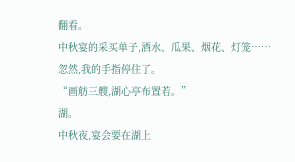翻看。
中秋宴的采买单子,酒水、瓜果、烟花、灯笼……
忽然,我的手指停住了。
“画舫三艘,湖心亭布置若。”
湖。
中秋夜,宴会要在湖上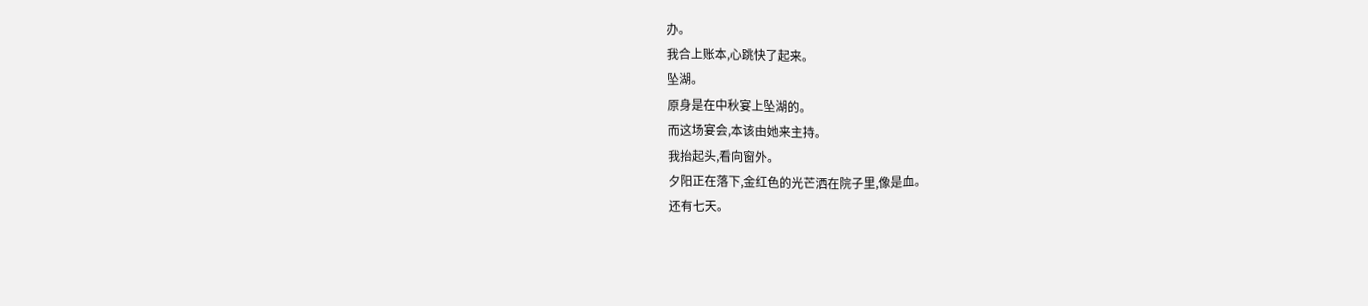办。
我合上账本,心跳快了起来。
坠湖。
原身是在中秋宴上坠湖的。
而这场宴会,本该由她来主持。
我抬起头,看向窗外。
夕阳正在落下,金红色的光芒洒在院子里,像是血。
还有七天。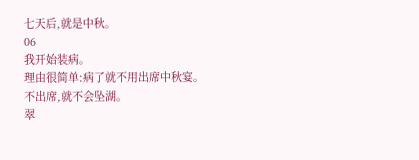七天后,就是中秋。
06
我开始装病。
理由很简单:病了就不用出席中秋宴。
不出席,就不会坠湖。
翠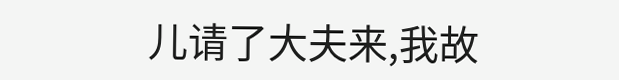儿请了大夫来,我故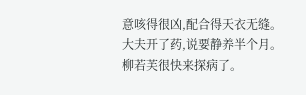意咳得很凶,配合得天衣无缝。
大夫开了药,说要静养半个月。
柳若芙很快来探病了。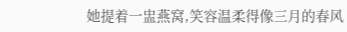她提着一盅燕窝,笑容温柔得像三月的春风